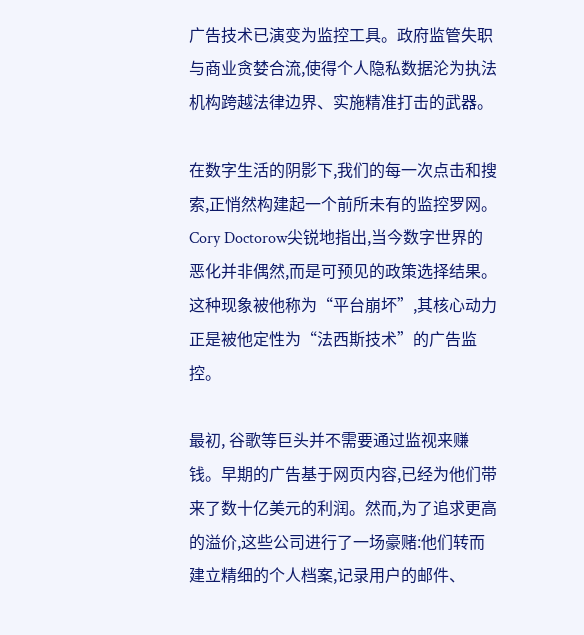广告技术已演变为监控工具。政府监管失职与商业贪婪合流,使得个人隐私数据沦为执法机构跨越法律边界、实施精准打击的武器。

在数字生活的阴影下,我们的每一次点击和搜索,正悄然构建起一个前所未有的监控罗网。 Cory Doctorow尖锐地指出,当今数字世界的恶化并非偶然,而是可预见的政策选择结果。这种现象被他称为“平台崩坏”,其核心动力正是被他定性为“法西斯技术”的广告监控。

最初, 谷歌等巨头并不需要通过监视来赚钱。早期的广告基于网页内容,已经为他们带来了数十亿美元的利润。然而,为了追求更高的溢价,这些公司进行了一场豪赌:他们转而建立精细的个人档案,记录用户的邮件、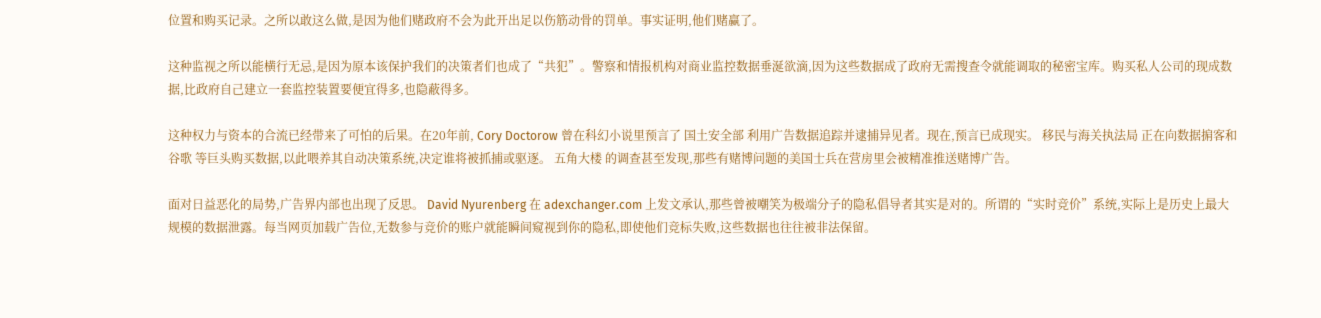位置和购买记录。之所以敢这么做,是因为他们赌政府不会为此开出足以伤筋动骨的罚单。事实证明,他们赌赢了。

这种监视之所以能横行无忌,是因为原本该保护我们的决策者们也成了“共犯”。警察和情报机构对商业监控数据垂涎欲滴,因为这些数据成了政府无需搜查令就能调取的秘密宝库。购买私人公司的现成数据,比政府自己建立一套监控装置要便宜得多,也隐蔽得多。

这种权力与资本的合流已经带来了可怕的后果。在20年前, Cory Doctorow 曾在科幻小说里预言了 国土安全部 利用广告数据追踪并逮捕异见者。现在,预言已成现实。 移民与海关执法局 正在向数据掮客和 谷歌 等巨头购买数据,以此喂养其自动决策系统,决定谁将被抓捕或驱逐。 五角大楼 的调查甚至发现,那些有赌博问题的美国士兵在营房里会被精准推送赌博广告。

面对日益恶化的局势,广告界内部也出现了反思。 David Nyurenberg 在 adexchanger.com 上发文承认,那些曾被嘲笑为极端分子的隐私倡导者其实是对的。所谓的“实时竞价”系统,实际上是历史上最大规模的数据泄露。每当网页加载广告位,无数参与竞价的账户就能瞬间窥视到你的隐私,即使他们竞标失败,这些数据也往往被非法保留。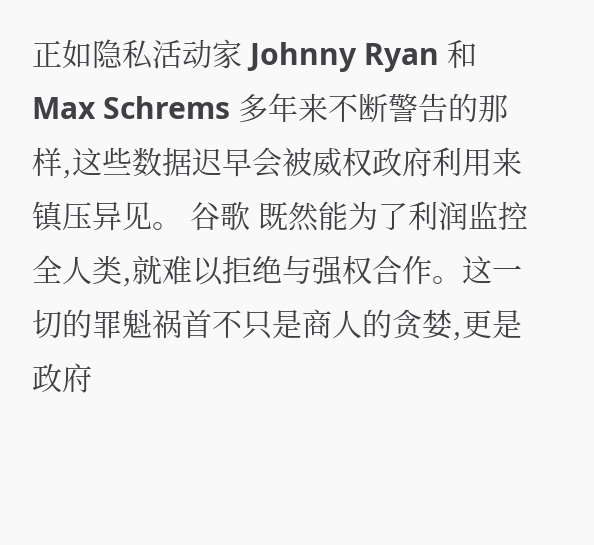正如隐私活动家 Johnny Ryan 和 Max Schrems 多年来不断警告的那样,这些数据迟早会被威权政府利用来镇压异见。 谷歌 既然能为了利润监控全人类,就难以拒绝与强权合作。这一切的罪魁祸首不只是商人的贪婪,更是政府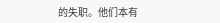的失职。他们本有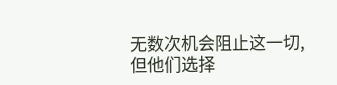无数次机会阻止这一切,但他们选择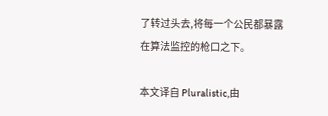了转过头去,将每一个公民都暴露在算法监控的枪口之下。

本文译自 Pluralistic,由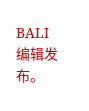BALI 编辑发布。